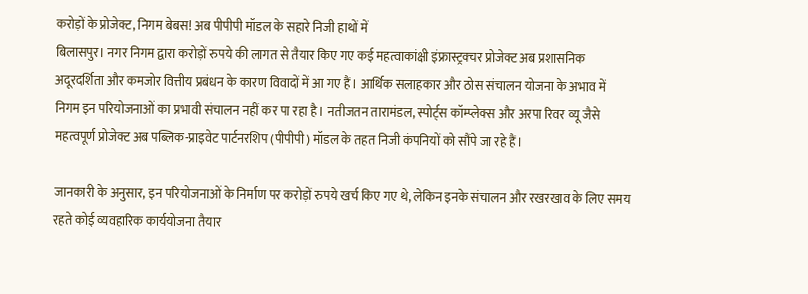करोड़ों के प्रोजेक्ट, निगम बेबस! अब पीपीपी मॉडल के सहारे निजी हाथों में
बिलासपुर। नगर निगम द्वारा करोड़ों रुपये की लागत से तैयार किए गए कई महत्वाकांक्षी इंफ्रास्ट्रक्चर प्रोजेक्ट अब प्रशासनिक अदूरदर्शिता और कमजोर वित्तीय प्रबंधन के कारण विवादों में आ गए हैं। आर्थिक सलाहकार और ठोस संचालन योजना के अभाव में निगम इन परियोजनाओं का प्रभावी संचालन नहीं कर पा रहा है। नतीजतन तारामंडल, स्पोर्ट्स कॉम्प्लेक्स और अरपा रिवर व्यू जैसे महत्वपूर्ण प्रोजेक्ट अब पब्लिक-प्राइवेट पार्टनरशिप (पीपीपी) मॉडल के तहत निजी कंपनियों को सौंपे जा रहे हैं।

जानकारी के अनुसार, इन परियोजनाओं के निर्माण पर करोड़ों रुपये खर्च किए गए थे, लेकिन इनके संचालन और रखरखाव के लिए समय रहते कोई व्यवहारिक कार्ययोजना तैयार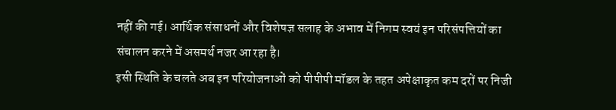नहीं की गई। आर्थिक संसाधनों और विशेषज्ञ सलाह के अभाव में निगम स्वयं इन परिसंपत्तियों का संचालन करने में असमर्थ नजर आ रहा है।
इसी स्थिति के चलते अब इन परियोजनाओं को पीपीपी मॉडल के तहत अपेक्षाकृत कम दरों पर निजी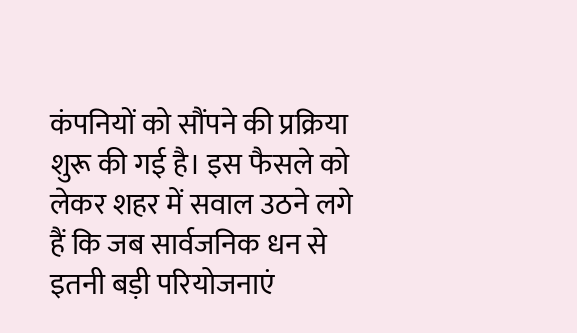कंपनियों को सौंपने की प्रक्रिया शुरू की गई है। इस फैसले को लेकर शहर में सवाल उठने लगे हैं कि जब सार्वजनिक धन से इतनी बड़ी परियोजनाएं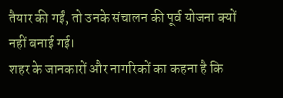तैयार की गईं, तो उनके संचालन की पूर्व योजना क्यों नहीं बनाई गई।
शहर के जानकारों और नागरिकों का कहना है कि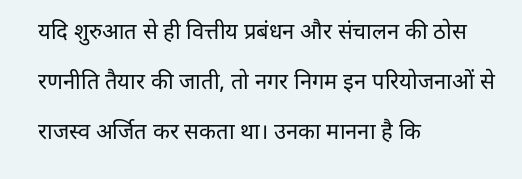यदि शुरुआत से ही वित्तीय प्रबंधन और संचालन की ठोस रणनीति तैयार की जाती, तो नगर निगम इन परियोजनाओं से राजस्व अर्जित कर सकता था। उनका मानना है कि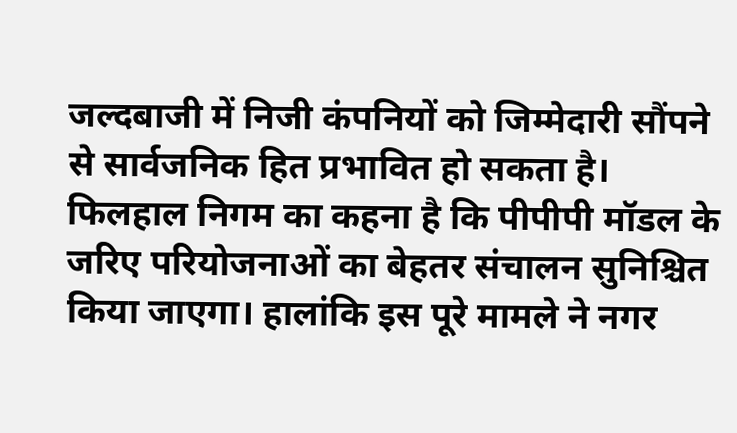जल्दबाजी में निजी कंपनियों को जिम्मेदारी सौंपने से सार्वजनिक हित प्रभावित हो सकता है।
फिलहाल निगम का कहना है कि पीपीपी मॉडल के जरिए परियोजनाओं का बेहतर संचालन सुनिश्चित किया जाएगा। हालांकि इस पूरे मामले ने नगर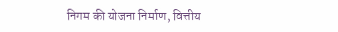निगम की योजना निर्माण, वित्तीय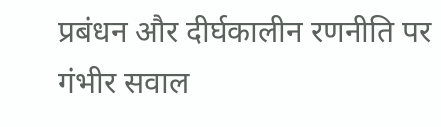प्रबंधन और दीर्घकालीन रणनीति पर गंभीर सवाल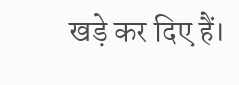खड़े कर दिए हैं।